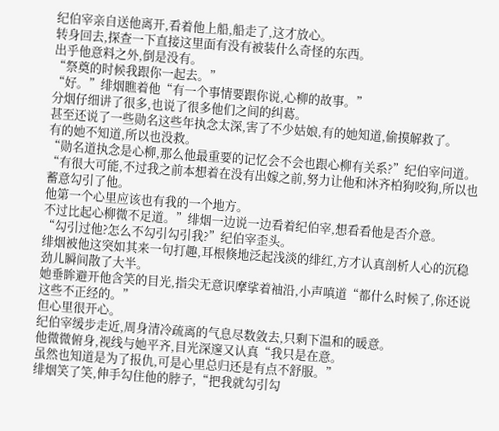纪伯宰亲自送他离开,看着他上船,船走了,这才放心。
转身回去,探查一下直接这里面有没有被装什么奇怪的东西。
出乎他意料之外,倒是没有。
“祭奠的时候我跟你一起去。”
“好。”绯烟瞧着他“有一个事情要跟你说,心柳的故事。”
分烟仔细讲了很多,也说了很多他们之间的纠葛。
甚至还说了一些勋名这些年执念太深,害了不少姑娘,有的她知道,偷摸解救了。
有的她不知道,所以也没救。
“勋名道执念是心柳,那么他最重要的记忆会不会也跟心柳有关系?”纪伯宰问道。
“有很大可能,不过我之前本想着在没有出嫁之前,努力让他和沐齐柏狗咬狗,所以也蓄意勾引了他。
他第一个心里应该也有我的一个地方。
不过比起心柳微不足道。”绯烟一边说一边看着纪伯宰,想看看他是否介意。
“勾引过他?怎么不勾引勾引我?”纪伯宰歪头。
绯烟被他这突如其来一句打趣,耳根倏地泛起浅淡的绯红,方才认真剖析人心的沉稳劲儿瞬间散了大半。
她垂眸避开他含笑的目光,指尖无意识摩挲着袖沿,小声嗔道“都什么时候了,你还说这些不正经的。”
但心里很开心。
纪伯宰缓步走近,周身清冷疏离的气息尽数敛去,只剩下温和的暖意。
他微微俯身,视线与她平齐,目光深邃又认真“我只是在意。
虽然也知道是为了报仇,可是心里总归还是有点不舒服。”
绯烟笑了笑,伸手勾住他的脖子,“把我就勾引勾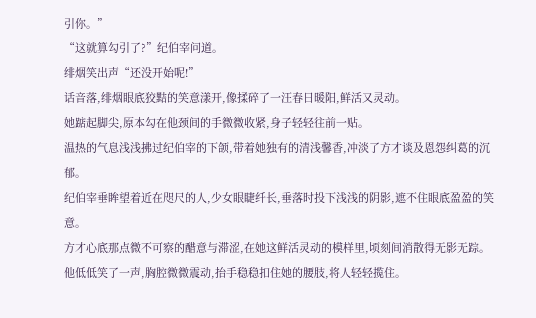引你。”
“这就算勾引了?”纪伯宰问道。
绯烟笑出声“还没开始呢!”
话音落,绯烟眼底狡黠的笑意漾开,像揉碎了一汪春日暖阳,鲜活又灵动。
她踮起脚尖,原本勾在他颈间的手微微收紧,身子轻轻往前一贴。
温热的气息浅浅拂过纪伯宰的下颌,带着她独有的清浅馨香,冲淡了方才谈及恩怨纠葛的沉郁。
纪伯宰垂眸望着近在咫尺的人,少女眼睫纤长,垂落时投下浅浅的阴影,遮不住眼底盈盈的笑意。
方才心底那点微不可察的醋意与滞涩,在她这鲜活灵动的模样里,顷刻间消散得无影无踪。
他低低笑了一声,胸腔微微震动,抬手稳稳扣住她的腰肢,将人轻轻揽住。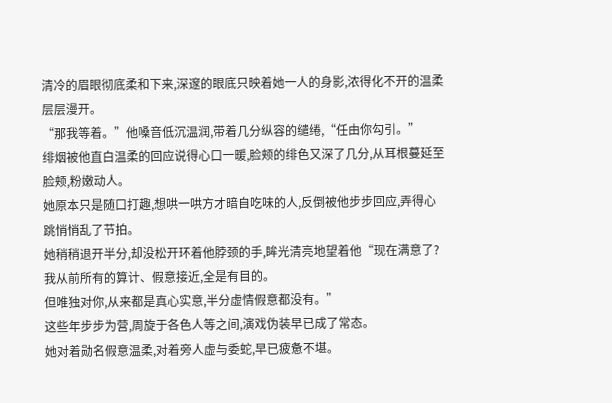清冷的眉眼彻底柔和下来,深邃的眼底只映着她一人的身影,浓得化不开的温柔层层漫开。
“那我等着。”他嗓音低沉温润,带着几分纵容的缱绻,“任由你勾引。”
绯烟被他直白温柔的回应说得心口一暖,脸颊的绯色又深了几分,从耳根蔓延至脸颊,粉嫩动人。
她原本只是随口打趣,想哄一哄方才暗自吃味的人,反倒被他步步回应,弄得心跳悄悄乱了节拍。
她稍稍退开半分,却没松开环着他脖颈的手,眸光清亮地望着他“现在满意了?
我从前所有的算计、假意接近,全是有目的。
但唯独对你,从来都是真心实意,半分虚情假意都没有。”
这些年步步为营,周旋于各色人等之间,演戏伪装早已成了常态。
她对着勋名假意温柔,对着旁人虚与委蛇,早已疲惫不堪。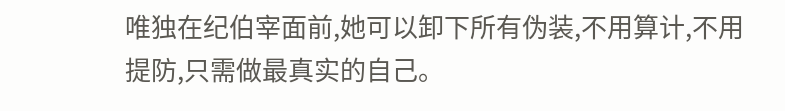唯独在纪伯宰面前,她可以卸下所有伪装,不用算计,不用提防,只需做最真实的自己。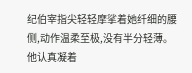纪伯宰指尖轻轻摩挲着她纤细的腰侧,动作温柔至极,没有半分轻薄。
他认真凝着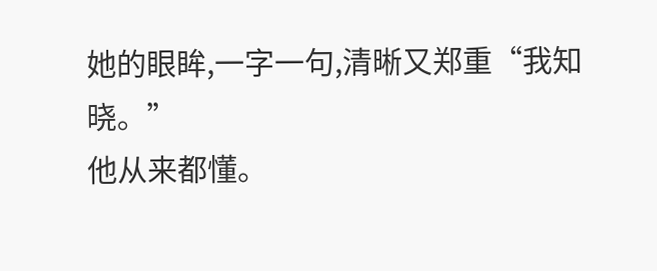她的眼眸,一字一句,清晰又郑重“我知晓。”
他从来都懂。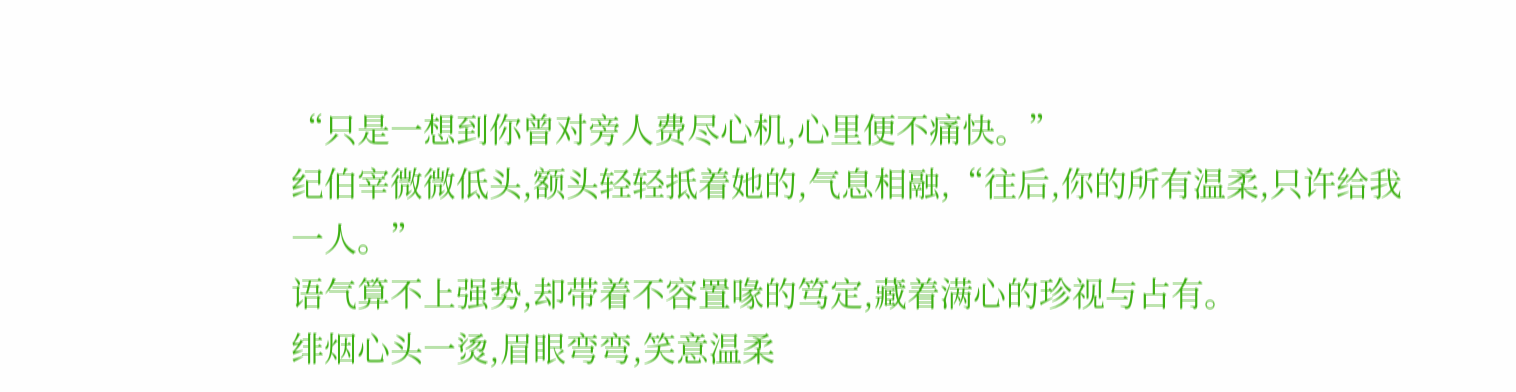“只是一想到你曾对旁人费尽心机,心里便不痛快。”
纪伯宰微微低头,额头轻轻抵着她的,气息相融,“往后,你的所有温柔,只许给我一人。”
语气算不上强势,却带着不容置喙的笃定,藏着满心的珍视与占有。
绯烟心头一烫,眉眼弯弯,笑意温柔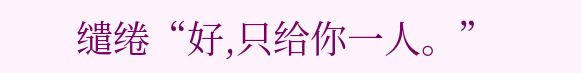缱绻“好,只给你一人。”